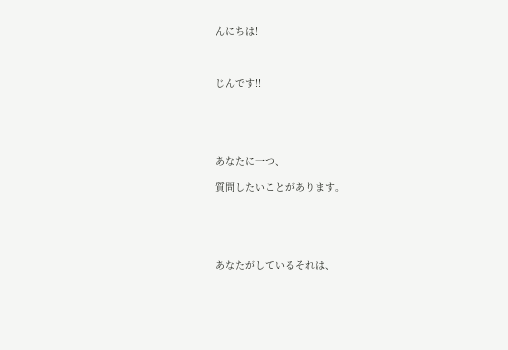んにちは!



じんです!!





あなたに一つ、

質問したいことがあります。





あなたがしているそれは、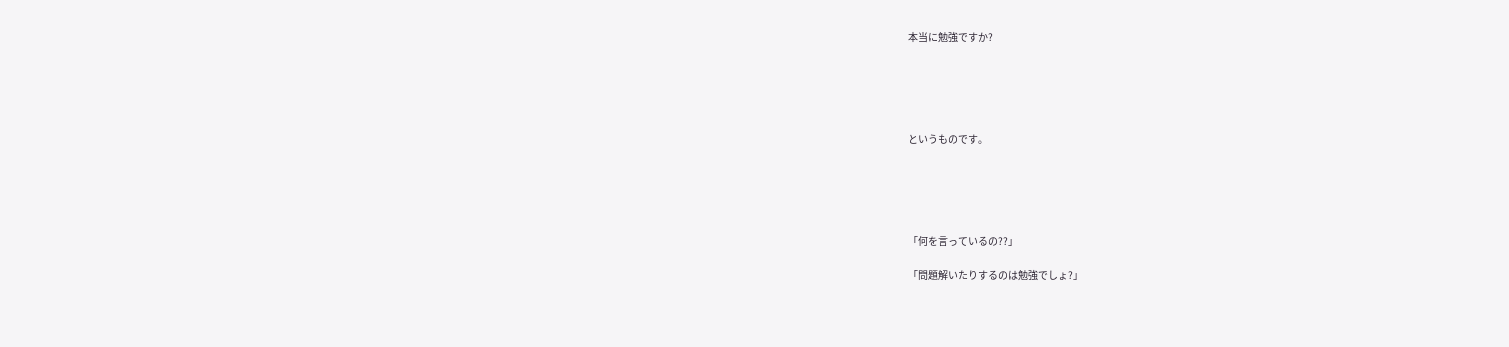本当に勉強ですか?





というものです。





「何を言っているの??」

「問題解いたりするのは勉強でしょ?」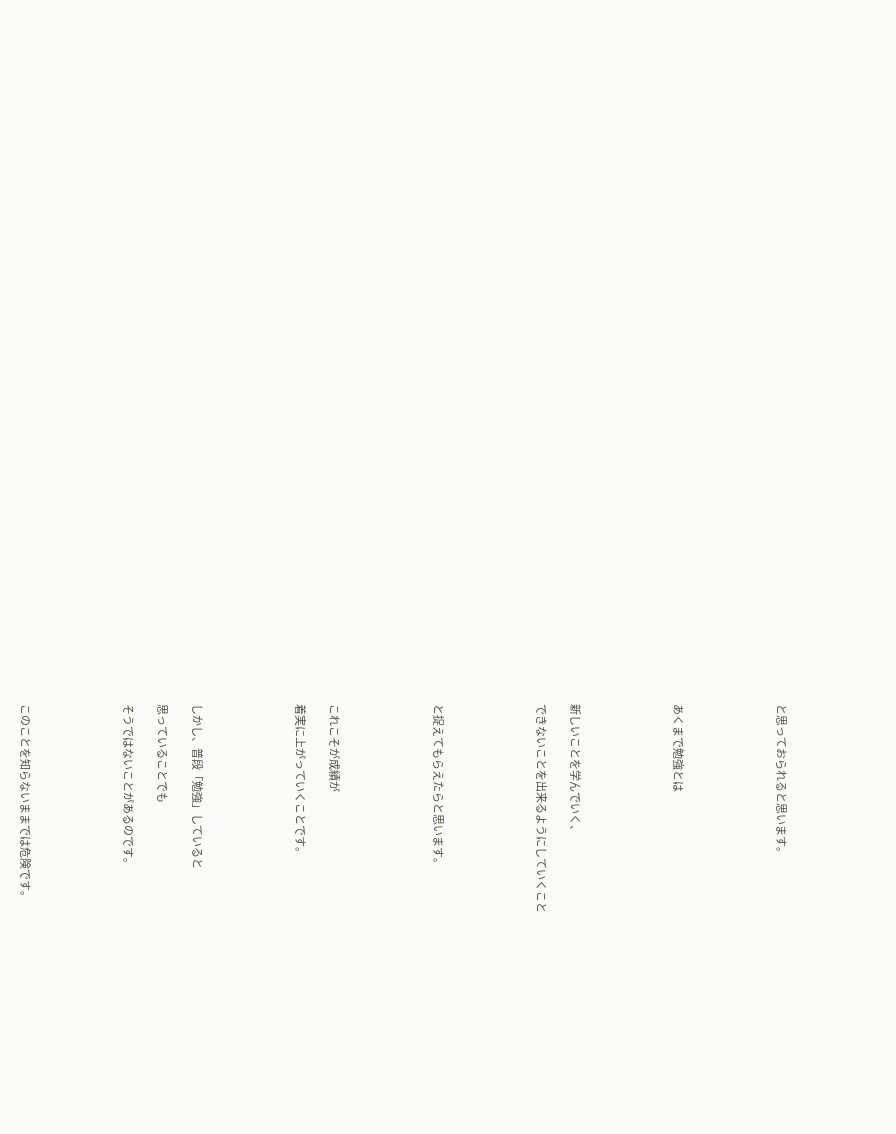と思っておられると思います。





あくまで勉強とは





新しいことを学んでいく、

できないことを出来るようにしていくこと





と捉えてもらえたらと思います。





これこそが成績が

着実に上がっていくことです。





しかし、普段「勉強」していると

思っていることでも

そうではないことがあるのです。





このことを知らないままでは危険です。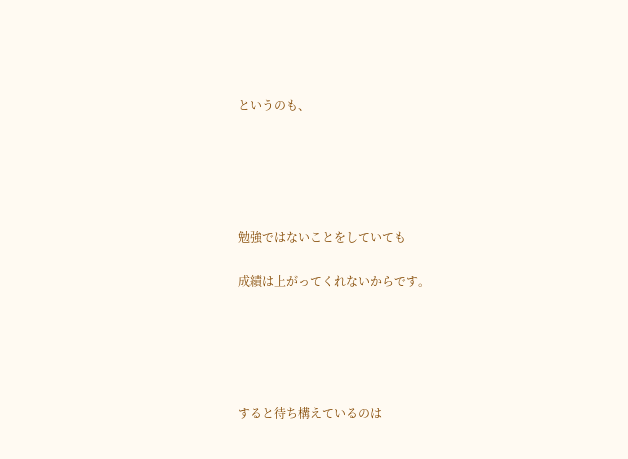というのも、





勉強ではないことをしていても

成績は上がってくれないからです。





すると待ち構えているのは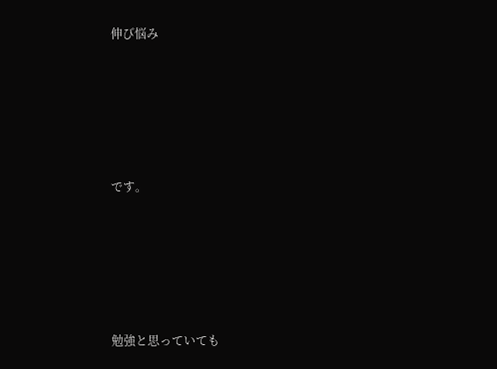伸び悩み





です。





勉強と思っていても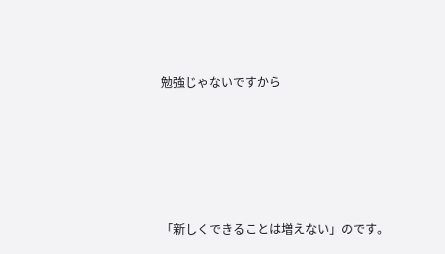勉強じゃないですから





「新しくできることは増えない」のです。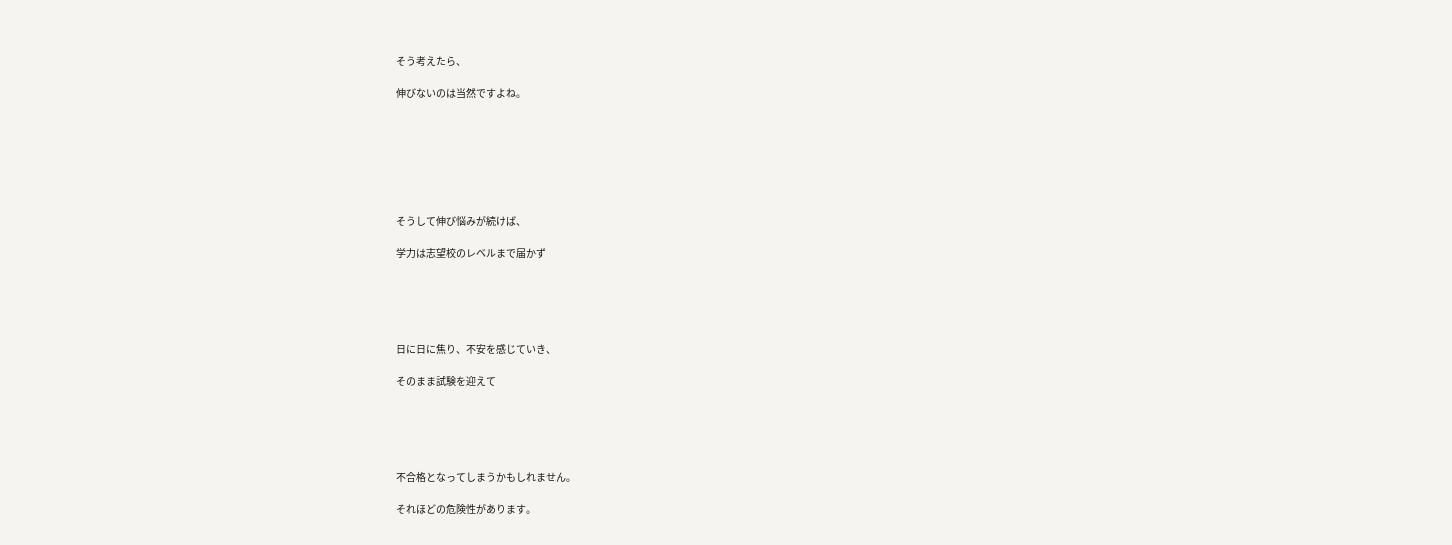そう考えたら、

伸びないのは当然ですよね。







そうして伸び悩みが続けば、

学力は志望校のレベルまで届かず





日に日に焦り、不安を感じていき、

そのまま試験を迎えて





不合格となってしまうかもしれません。

それほどの危険性があります。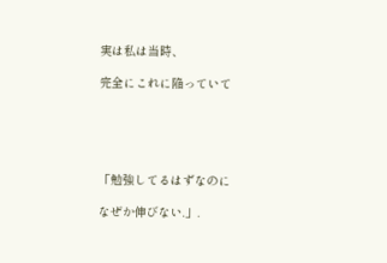実は私は当時、

完全にこれに陥っていて





「勉強してるはずなのに

なぜか伸びない.」.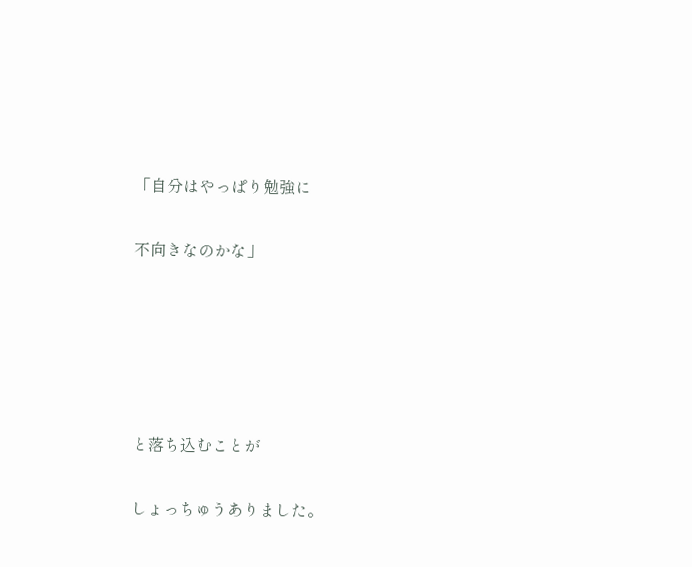「自分はやっぱり勉強に

不向きなのかな」





と落ち込むことが

しょっちゅうありました。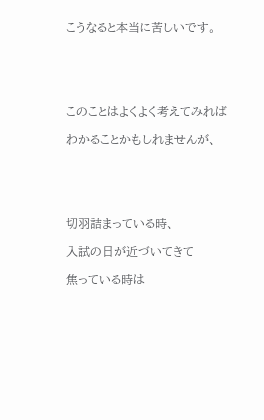こうなると本当に苦しいです。





このことはよくよく考えてみれば

わかることかもしれませんが、





切羽詰まっている時、

入試の日が近づいてきて

焦っている時は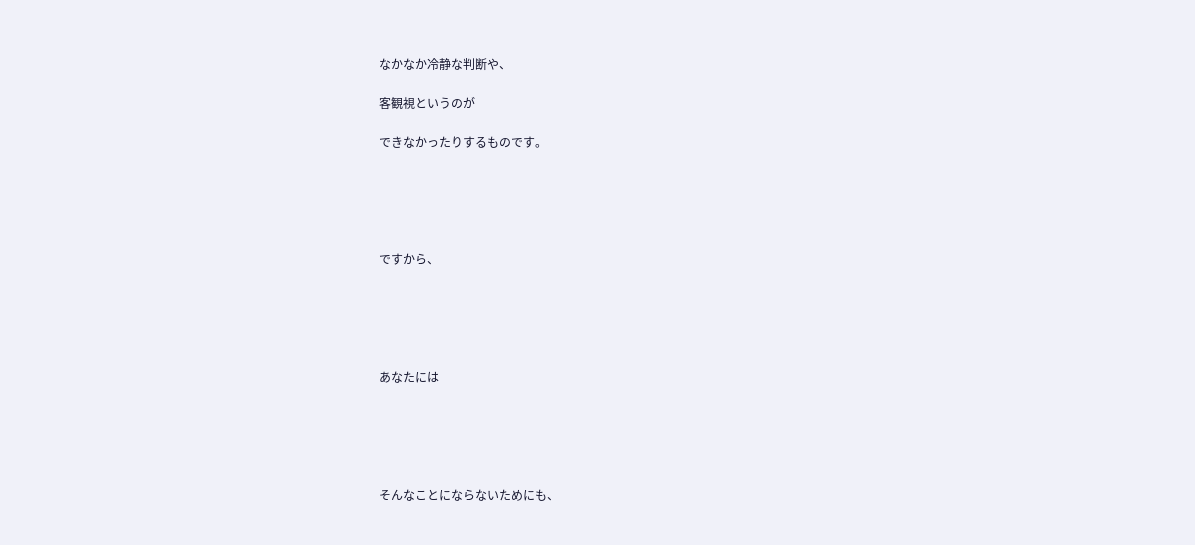なかなか冷静な判断や、

客観視というのが

できなかったりするものです。





ですから、





あなたには





そんなことにならないためにも、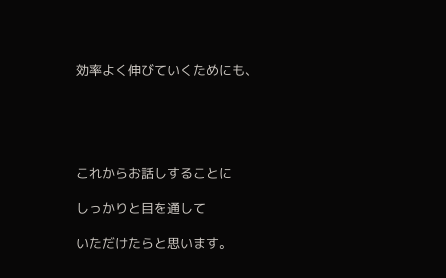効率よく伸びていくためにも、





これからお話しすることに

しっかりと目を通して

いただけたらと思います。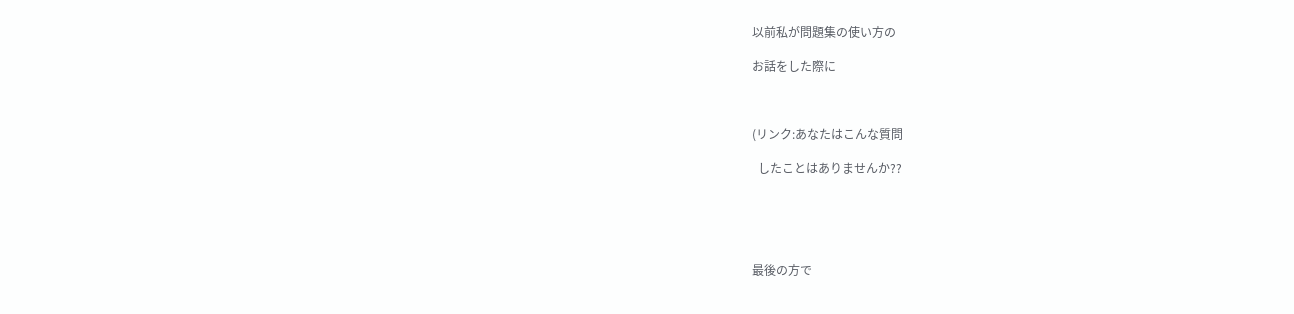以前私が問題集の使い方の

お話をした際に



(リンク:あなたはこんな質問

  したことはありませんか??





最後の方で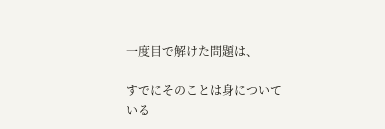一度目で解けた問題は、

すでにそのことは身についている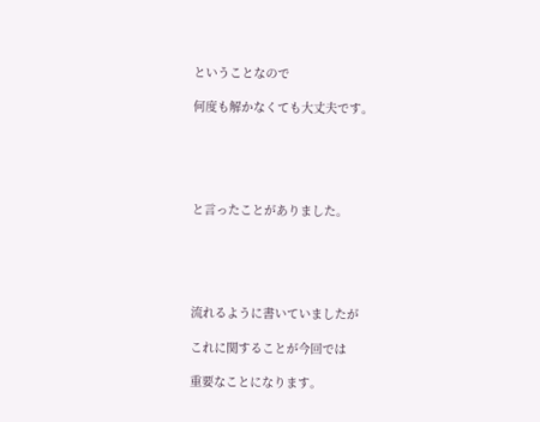ということなので

何度も解かなくても大丈夫です。





と言ったことがありました。





流れるように書いていましたが

これに関することが今回では

重要なことになります。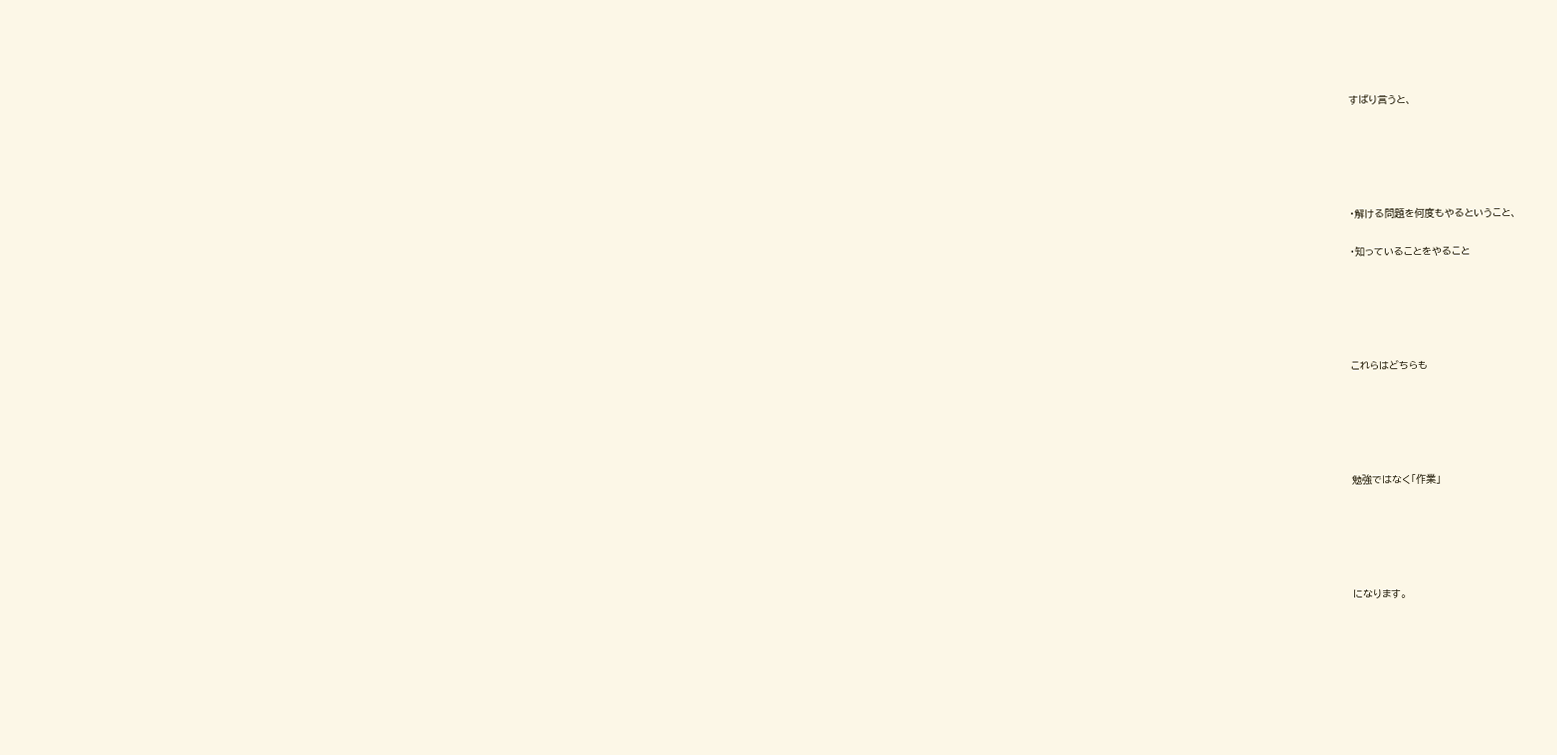すばり言うと、





・解ける問題を何度もやるということ、

・知っていることをやること





これらはどちらも





勉強ではなく「作業」





になります。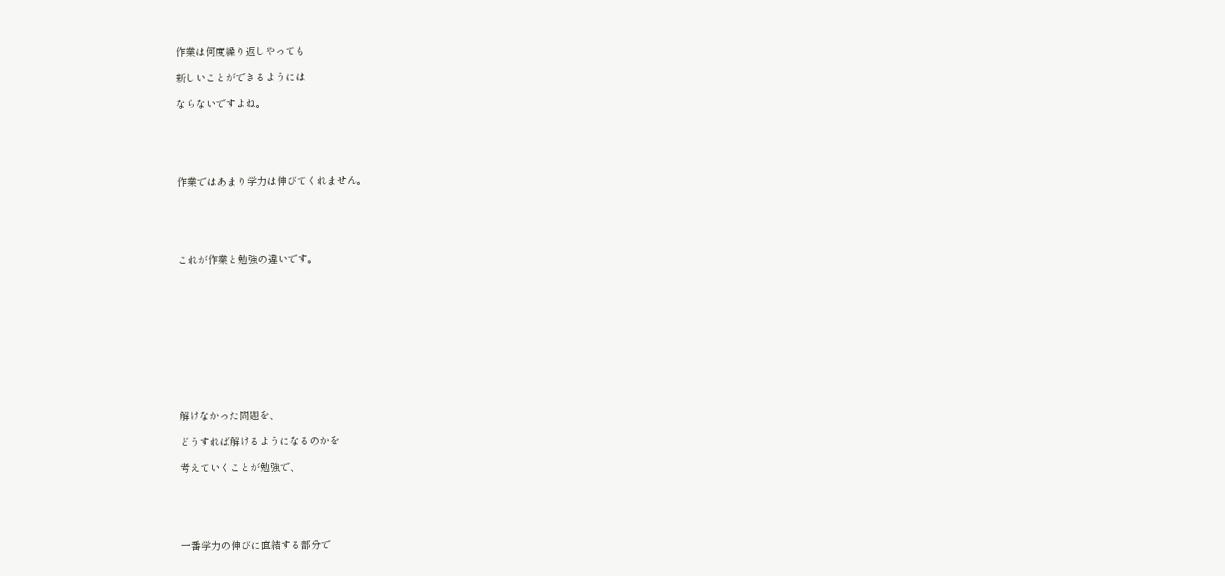作業は何度繰り返しやっても

新しいことができるようには

ならないですよね。





作業ではあまり学力は伸びてくれません。





これが作業と勉強の違いです。











解けなかった問題を、

どうすれば解けるようになるのかを

考えていくことが勉強で、





一番学力の伸びに直結する部分で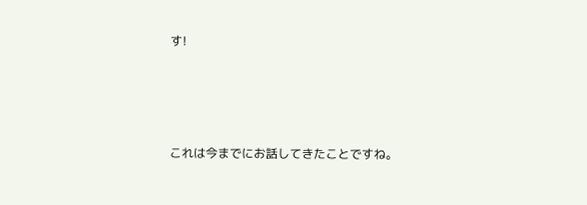す!





これは今までにお話してきたことですね。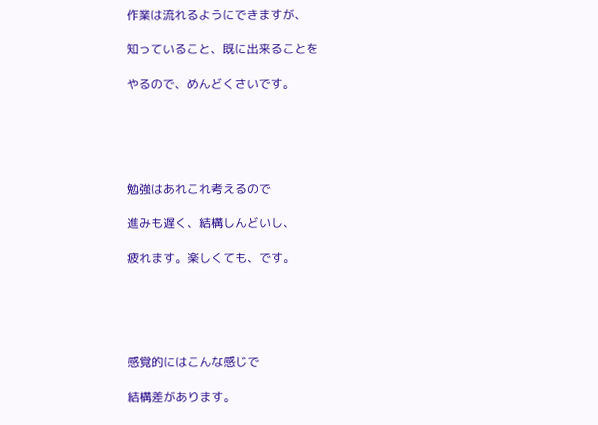作業は流れるようにできますが、

知っていること、既に出来ることを

やるので、めんどくさいです。





勉強はあれこれ考えるので

進みも遅く、結構しんどいし、

疲れます。楽しくても、です。





感覚的にはこんな感じで

結構差があります。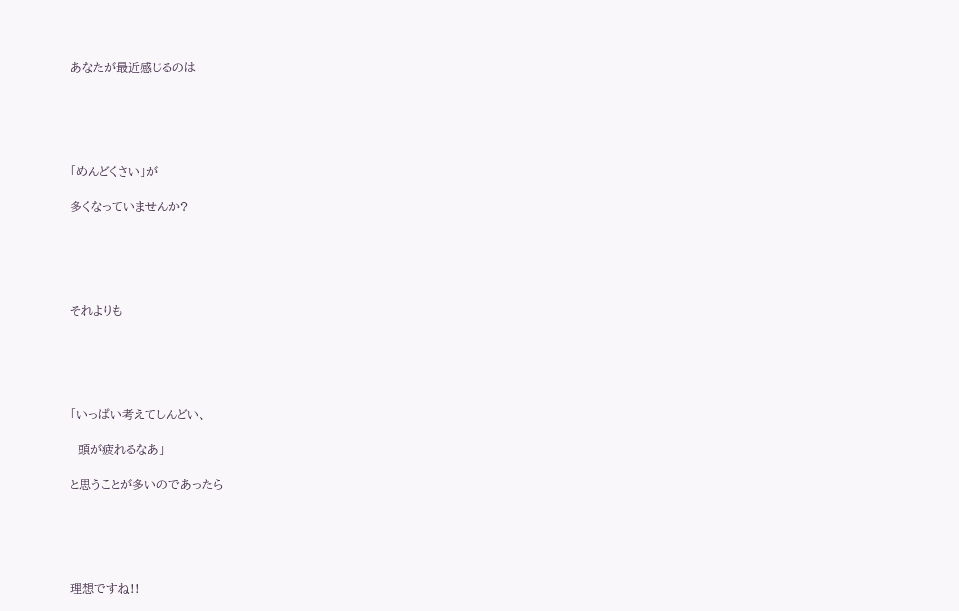あなたが最近感じるのは





「めんどくさい」が

多くなっていませんか?





それよりも





「いっぱい考えてしんどい、

  頭が疲れるなあ」

と思うことが多いのであったら





理想ですね!!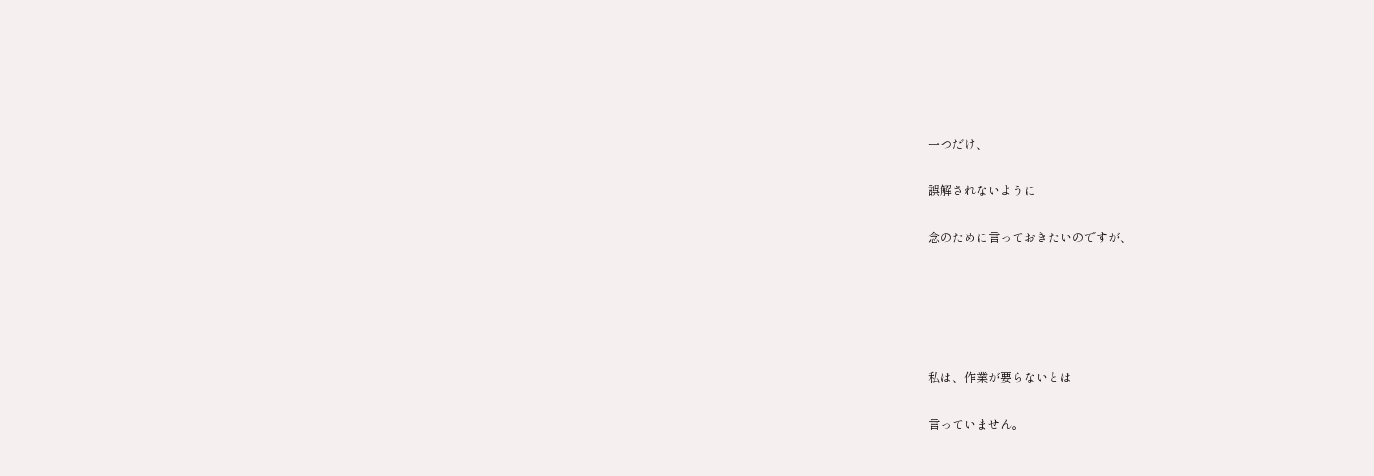一つだけ、

誤解されないように

念のために言っておきたいのですが、





私は、作業が要らないとは

言っていません。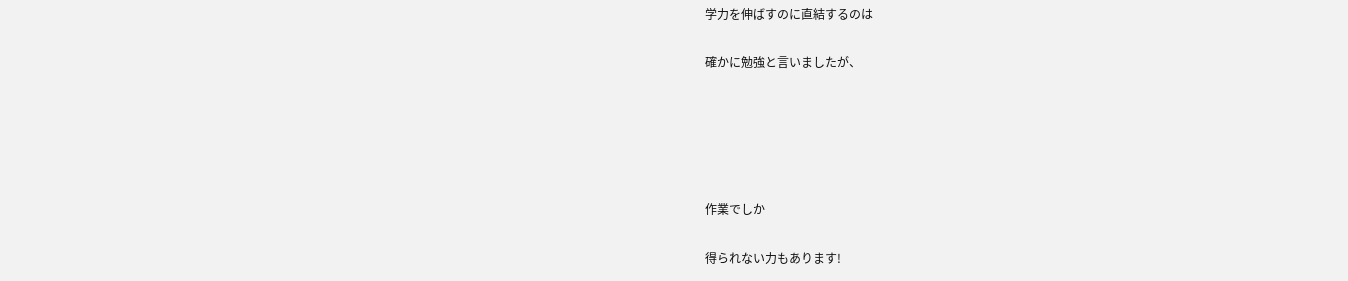学力を伸ばすのに直結するのは

確かに勉強と言いましたが、





作業でしか

得られない力もあります!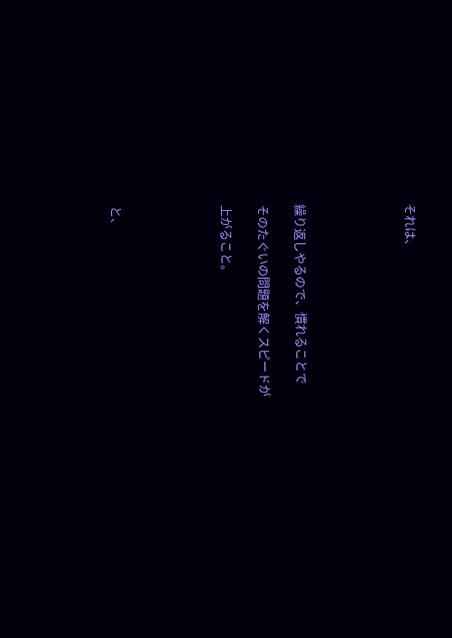それは、





繰り返しやるので、慣れることで

そのたぐいの問題を解くスピードが

上がること。





と、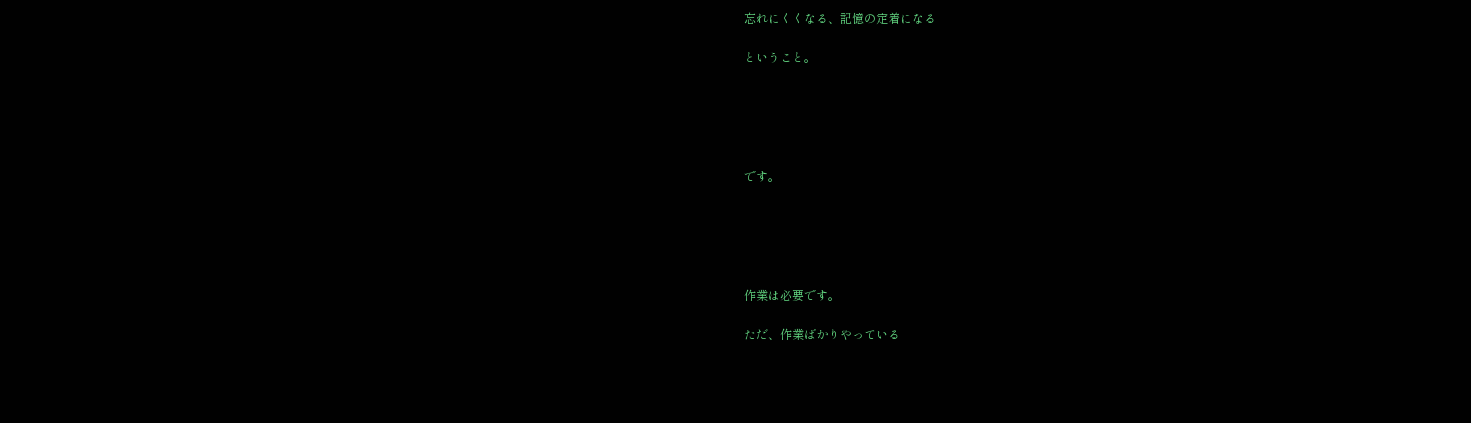忘れにくくなる、記憶の定着になる

ということ。





です。





作業は必要です。

ただ、作業ばかりやっている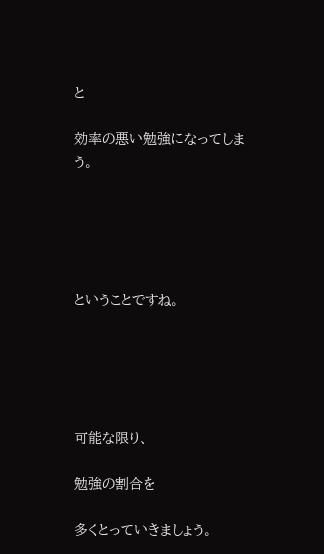と

効率の悪い勉強になってしまう。





ということですね。





可能な限り、

勉強の割合を

多くとっていきましょう。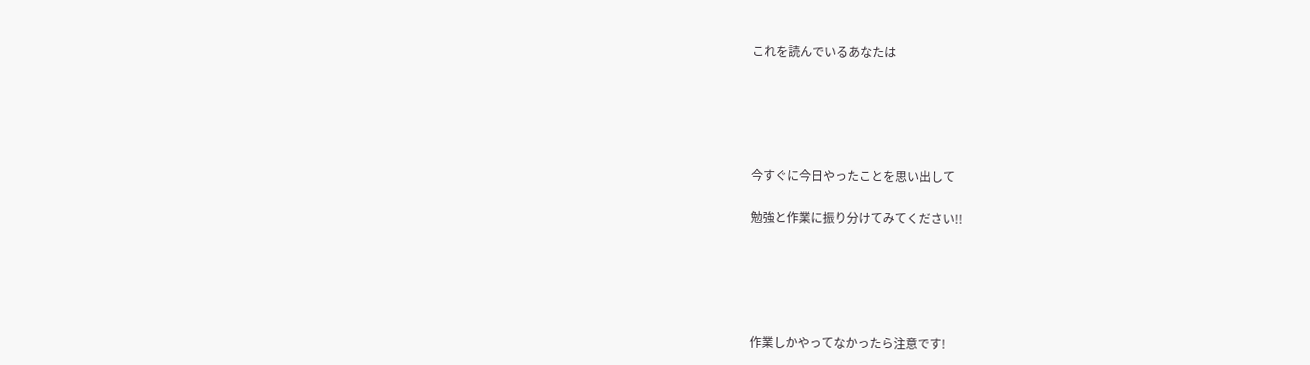これを読んでいるあなたは





今すぐに今日やったことを思い出して

勉強と作業に振り分けてみてください!!





作業しかやってなかったら注意です!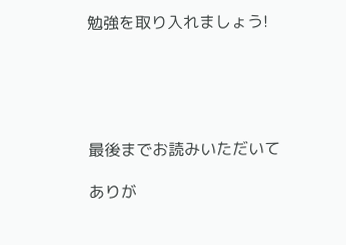勉強を取り入れましょう!





最後までお読みいただいて

ありが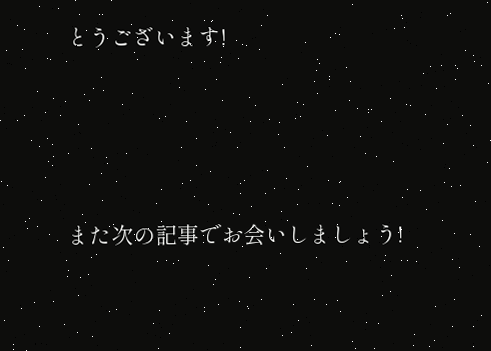とうございます!





また次の記事でお会いしましょう!